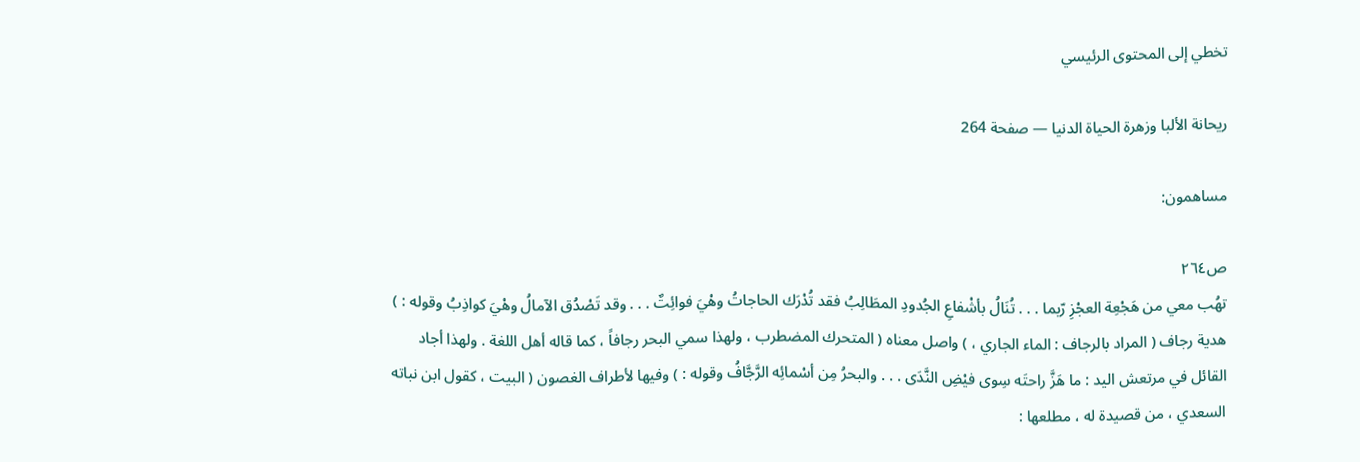تخطي إلى المحتوى الرئيسي

ريحانة الألبا وزهرة الحياة الدنيا — صفحة 264

مساهمون:

ص٢٦٤
تهُب معي من هَجْعِة العجْزِ رّبما . . . تُنَالُ بأشْفاعِ الجُدودِ المطَالِبُ فقد تُدْرَك الحاجاتُ وهْيَ فوائِتٌ . . . وقد تَصْدُق الآمالُ وهْيَ كواذِبُ وقوله : ) هدية رجاف ( المراد بالرجاف : الماء الجاري ، ) واصل معناه ( المتحرك المضطرب ، ولهذا سمي البحر رجافاً ، كما قاله أهل اللغة . ولهذا أجاد القائل في مرتعش اليد : ما هَزَّ راحتَه سِوى فيْضِ النَّدَى . . . والبحرُ مِن أسْمائِه الرَّجَّافُ وقوله : ) وفيها لأطراف الغصون ( البيت ، كقول ابن نباته السعدي ، من قصيدة له ، مطلعها :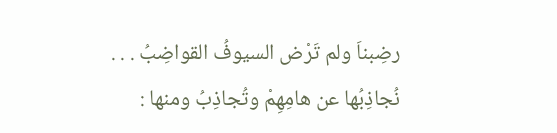رضِبناَ ولم تَرْض السيوفُ القواضِبُ . . . نُجاذِبُها عن هامِهِمْ وتُجاذِبُ ومنها :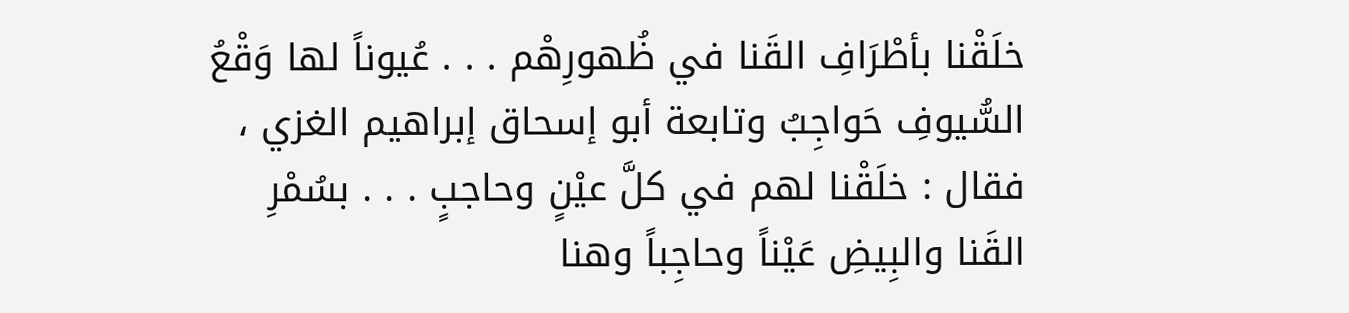خلَقْنا بأطْرَافِ القَنا في ظُهورِهْم . . . عُيوناً لها وَقْعُ السُّيوفِ حَواجِبُ وتابعة أبو إسحاق إبراهيم الغزي ، فقال : خلَقْنا لهم في كلَّ عيْنٍ وحاجبٍ . . . بسُمْرِ القَنا والبِيضِ عَيْناً وحاجِباً وهنا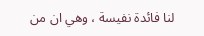لنا فائدة نفيسة ، وهي ان من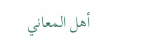أهل المعاني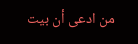من ادعى أن بيت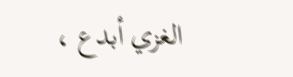الغزي أبدع ،